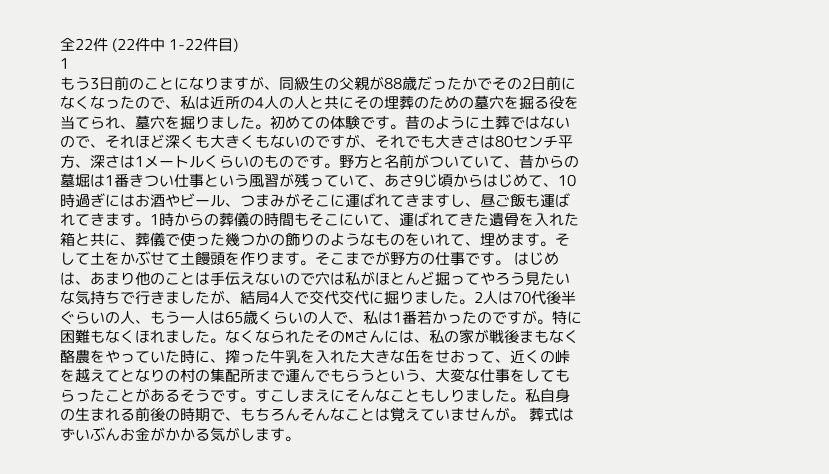全22件 (22件中 1-22件目)
1
もう3日前のことになりますが、同級生の父親が88歳だったかでその2日前になくなったので、私は近所の4人の人と共にその埋葬のための墓穴を掘る役を当てられ、墓穴を掘りました。初めての体験です。昔のように土葬ではないので、それほど深くも大きくもないのですが、それでも大きさは80センチ平方、深さは1メートルくらいのものです。野方と名前がついていて、昔からの墓堀は1番きつい仕事という風習が残っていて、あさ9じ頃からはじめて、10時過ぎにはお酒やビール、つまみがそこに運ばれてきますし、昼ご飯も運ばれてきます。1時からの葬儀の時間もそこにいて、運ばれてきた遺骨を入れた箱と共に、葬儀で使った幾つかの飾りのようなものをいれて、埋めます。そして土をかぶせて土饅頭を作ります。そこまでが野方の仕事です。 はじめは、あまり他のことは手伝えないので穴は私がほとんど掘ってやろう見たいな気持ちで行きましたが、結局4人で交代交代に掘りました。2人は70代後半ぐらいの人、もう一人は65歳くらいの人で、私は1番若かったのですが。特に困難もなくほれました。なくなられたそのMさんには、私の家が戦後まもなく酪農をやっていた時に、搾った牛乳を入れた大きな缶をせおって、近くの峠を越えてとなりの村の集配所まで運んでもらうという、大変な仕事をしてもらったことがあるそうです。すこしまえにそんなこともしりました。私自身の生まれる前後の時期で、もちろんそんなことは覚えていませんが。 葬式はずいぶんお金がかかる気がします。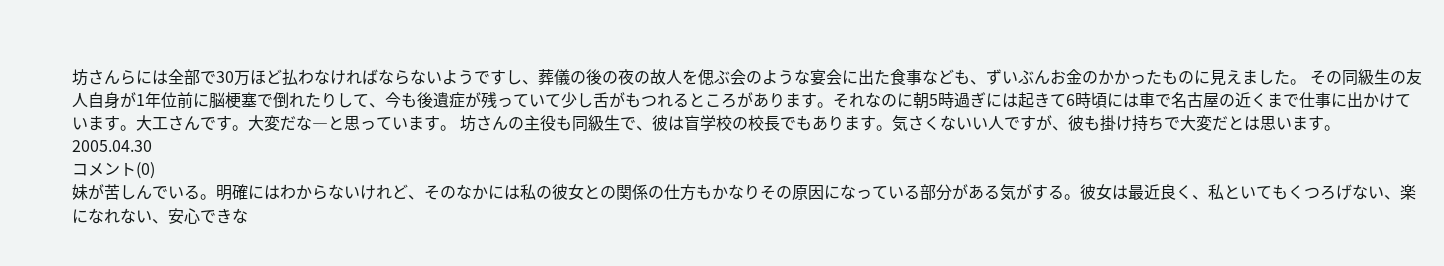坊さんらには全部で30万ほど払わなければならないようですし、葬儀の後の夜の故人を偲ぶ会のような宴会に出た食事なども、ずいぶんお金のかかったものに見えました。 その同級生の友人自身が1年位前に脳梗塞で倒れたりして、今も後遺症が残っていて少し舌がもつれるところがあります。それなのに朝5時過ぎには起きて6時頃には車で名古屋の近くまで仕事に出かけています。大工さんです。大変だな―と思っています。 坊さんの主役も同級生で、彼は盲学校の校長でもあります。気さくないい人ですが、彼も掛け持ちで大変だとは思います。
2005.04.30
コメント(0)
妹が苦しんでいる。明確にはわからないけれど、そのなかには私の彼女との関係の仕方もかなりその原因になっている部分がある気がする。彼女は最近良く、私といてもくつろげない、楽になれない、安心できな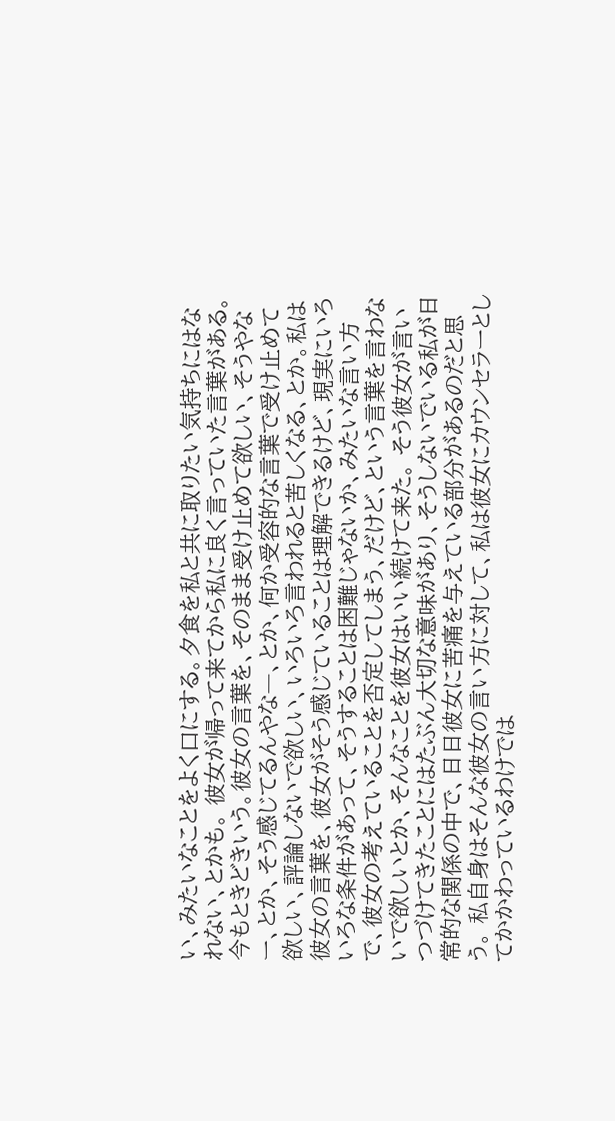い、みたいなことをよく口にする。夕食を私と共に取りたい気持ちにはなれない、とかも。 彼女が帰って来てから私に良く言っていた言葉がある。今もときどきいう。彼女の言葉を、そのまま受け止めて欲しい、そうやなー、とか、そう感じてるんやな―、とか、何か受容的な言葉で受け止めて欲しい、評論しないで欲しい、いろいろ言われると苦しくなる、とか。私は彼女の言葉を、彼女がそう感じていることは理解できるけど、現実にいろいろな条件があって、そうすることは困難じゃないか、みたいな言い方で、彼女の考えていることを否定してしまう、だけど、という言葉を言わないで欲しいとか、そんなことを彼女はいい続けて来た。 そう彼女が言いつづけてきたことにはたぶん大切な意味があり、そうしないでいる私が日常的な関係の中で、日日彼女に苦痛を与えている部分があるのだと思う。 私自身はそんな彼女の言い方に対して、私は彼女にカウンセラーとしてかかわっているわけでは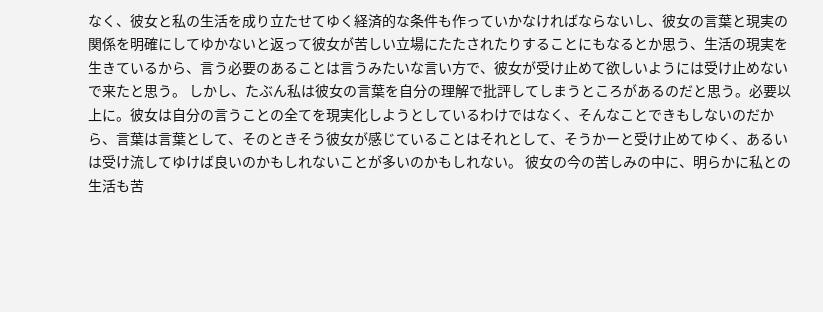なく、彼女と私の生活を成り立たせてゆく経済的な条件も作っていかなければならないし、彼女の言葉と現実の関係を明確にしてゆかないと返って彼女が苦しい立場にたたされたりすることにもなるとか思う、生活の現実を生きているから、言う必要のあることは言うみたいな言い方で、彼女が受け止めて欲しいようには受け止めないで来たと思う。 しかし、たぶん私は彼女の言葉を自分の理解で批評してしまうところがあるのだと思う。必要以上に。彼女は自分の言うことの全てを現実化しようとしているわけではなく、そんなことできもしないのだから、言葉は言葉として、そのときそう彼女が感じていることはそれとして、そうかーと受け止めてゆく、あるいは受け流してゆけば良いのかもしれないことが多いのかもしれない。 彼女の今の苦しみの中に、明らかに私との生活も苦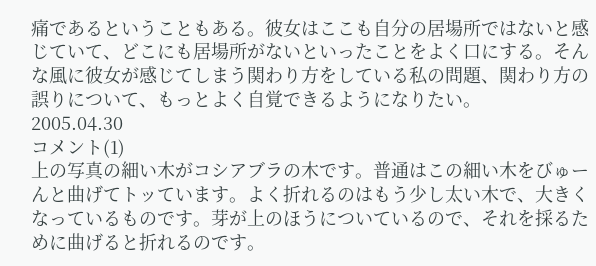痛であるということもある。彼女はここも自分の居場所ではないと感じていて、どこにも居場所がないといったことをよく口にする。そんな風に彼女が感じてしまう関わり方をしている私の問題、関わり方の誤りについて、もっとよく自覚できるようになりたい。
2005.04.30
コメント(1)
上の写真の細い木がコシアブラの木です。普通はこの細い木をびゅーんと曲げてトッています。よく折れるのはもう少し太い木で、大きくなっているものです。芽が上のほうについているので、それを採るために曲げると折れるのです。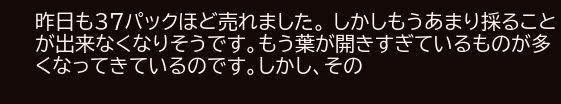昨日も37パックほど売れました。 しかしもうあまり採ることが出来なくなりそうです。もう葉が開きすぎているものが多くなってきているのです。しかし、その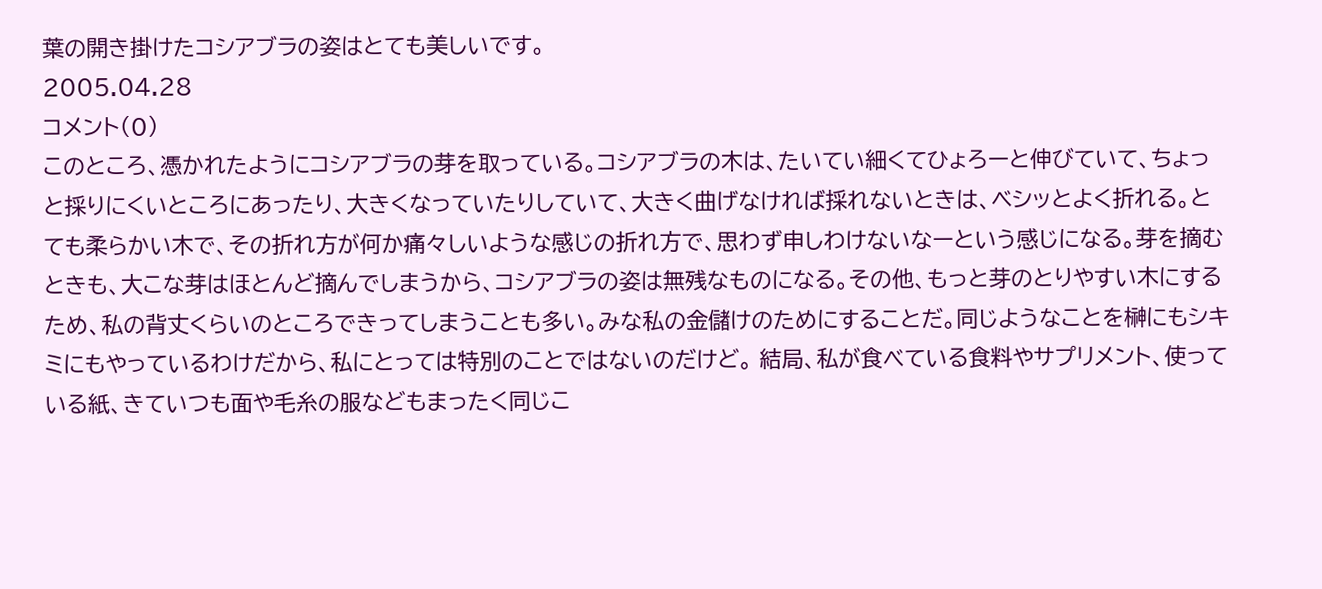葉の開き掛けたコシアブラの姿はとても美しいです。
2005.04.28
コメント(0)
このところ、憑かれたようにコシアブラの芽を取っている。コシアブラの木は、たいてい細くてひょろーと伸びていて、ちょっと採りにくいところにあったり、大きくなっていたりしていて、大きく曲げなければ採れないときは、ベシッとよく折れる。とても柔らかい木で、その折れ方が何か痛々しいような感じの折れ方で、思わず申しわけないなーという感じになる。芽を摘むときも、大こな芽はほとんど摘んでしまうから、コシアブラの姿は無残なものになる。その他、もっと芽のとりやすい木にするため、私の背丈くらいのところできってしまうことも多い。みな私の金儲けのためにすることだ。同じようなことを榊にもシキミにもやっているわけだから、私にとっては特別のことではないのだけど。 結局、私が食べている食料やサプリメント、使っている紙、きていつも面や毛糸の服などもまったく同じこ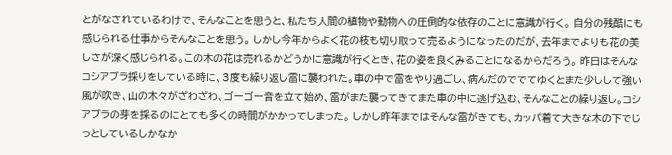とがなされているわけで、そんなことを思うと、私たち人間の植物や動物への圧倒的な依存のことに意識が行く。 自分の残酷にも感じられる仕事からそんなことを思う。 しかし今年からよく花の枝も切り取って売るようになったのだが、去年までよりも花の美しさが深く感じられる。この木の花は売れるかどうかに意識が行くとき、花の姿を良くみることになるからだろう。 昨日はそんなコシアブラ採りをしている時に、3度も繰り返し雷に襲われた。車の中で雷をやり過ごし、病んだのででてゆくとまた少しして強い風が吹き、山の木々がざわざわ、ゴーゴー音を立て始め、雷がまた襲ってきてまた車の中に逃げ込む、そんなことの繰り返し。コシアブラの芽を採るのにとても多くの時間がかかってしまった。 しかし昨年まではそんな雷がきても、カッパ着て大きな木の下でじっとしているしかなか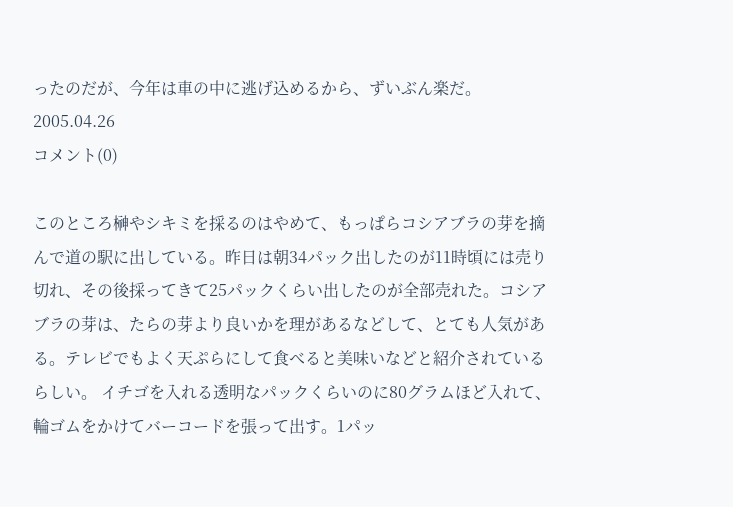ったのだが、今年は車の中に逃げ込めるから、ずいぶん楽だ。
2005.04.26
コメント(0)

このところ榊やシキミを採るのはやめて、もっぱらコシアブラの芽を摘んで道の駅に出している。昨日は朝34パック出したのが11時頃には売り切れ、その後採ってきて25パックくらい出したのが全部売れた。コシアブラの芽は、たらの芽より良いかを理があるなどして、とても人気がある。テレビでもよく天ぷらにして食べると美味いなどと紹介されているらしい。 イチゴを入れる透明なパックくらいのに80グラムほど入れて、輪ゴムをかけてバーコードを張って出す。1パッ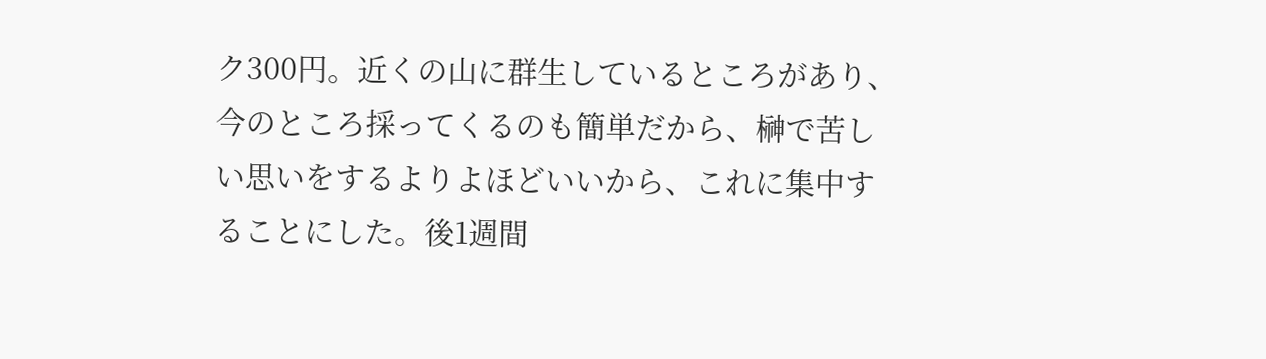ク300円。近くの山に群生しているところがあり、今のところ採ってくるのも簡単だから、榊で苦しい思いをするよりよほどいいから、これに集中することにした。後1週間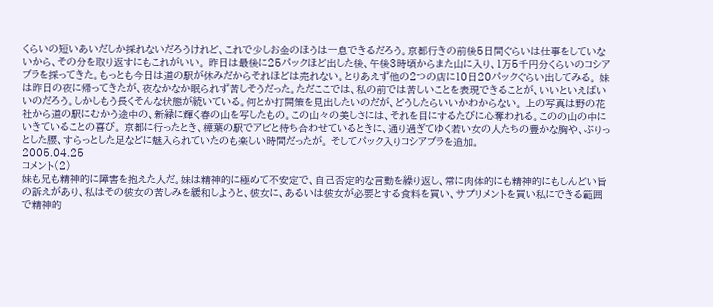くらいの短いあいだしか採れないだろうけれど、これで少しお金のほうは一息できるだろう。京都行きの前後5日間ぐらいは仕事をしていないから、その分を取り返すにもこれがいい。 昨日は最後に25パックほど出した後、午後3時頃からまた山に入り、1万5千円分くらいのコシアブラを採ってきた。もっとも今日は道の駅が休みだからそれほどは売れない。とりあえず他の2つの店に10日20パックぐらい出してみる。 妹は昨日の夜に帰ってきたが、夜なかなか眠られず苦しそうだった。ただここでは、私の前では苦しいことを表現できることが、いいといえばいいのだろう。しかしもう長くそんな状態が続いている。何とか打開策を見出したいのだが、どうしたらいいかわからない。 上の写真は野の花社から道の駅にむかう途中の、新緑に輝く春の山を写したもの。この山々の美しさには、それを目にするたびに心奪われる。このの山の中にいきていることの喜び。 京都に行ったとき、樟葉の駅でアビと待ち合わせているときに、通り過ぎてゆく若い女の人たちの豊かな胸や、ぷりっとした腰、すらっとした足などに魅入られていたのも楽しい時間だったが。 そしてパック入りコシアブラを追加。
2005.04.25
コメント(2)
妹も兄も精神的に障害を抱えた人だ。妹は精神的に極めて不安定で、自己否定的な言動を繰り返し、常に肉体的にも精神的にもしんどい旨の訴えがあり、私はその彼女の苦しみを緩和しようと、彼女に、あるいは彼女が必要とする食料を買い、サプリメントを買い私にできる範囲で精神的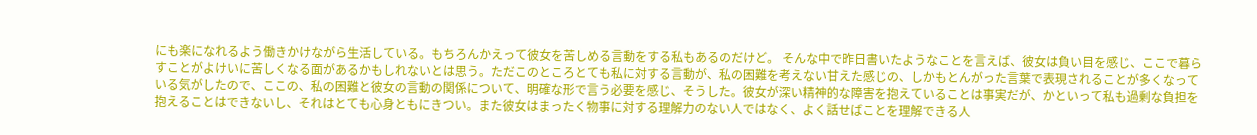にも楽になれるよう働きかけながら生活している。もちろんかえって彼女を苦しめる言動をする私もあるのだけど。 そんな中で昨日書いたようなことを言えば、彼女は負い目を感じ、ここで暮らすことがよけいに苦しくなる面があるかもしれないとは思う。ただこのところとても私に対する言動が、私の困難を考えない甘えた感じの、しかもとんがった言葉で表現されることが多くなっている気がしたので、ここの、私の困難と彼女の言動の関係について、明確な形で言う必要を感じ、そうした。彼女が深い精神的な障害を抱えていることは事実だが、かといって私も過剰な負担を抱えることはできないし、それはとても心身ともにきつい。また彼女はまったく物事に対する理解力のない人ではなく、よく話せばことを理解できる人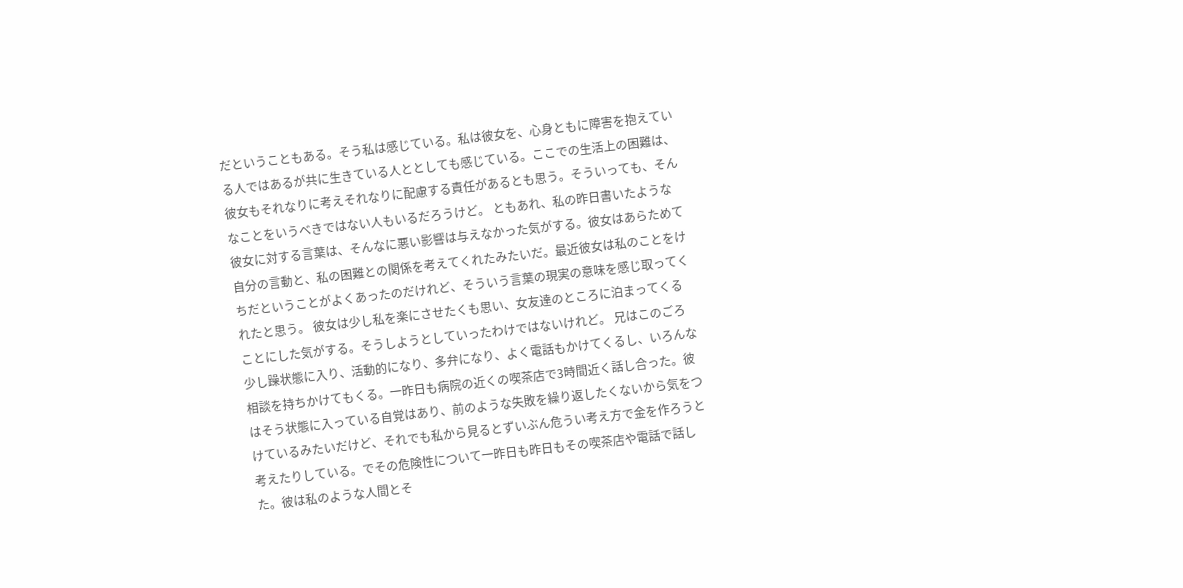だということもある。そう私は感じている。私は彼女を、心身ともに障害を抱えている人ではあるが共に生きている人ととしても感じている。ここでの生活上の困難は、彼女もそれなりに考えそれなりに配慮する責任があるとも思う。そういっても、そんなことをいうべきではない人もいるだろうけど。 ともあれ、私の昨日書いたような彼女に対する言葉は、そんなに悪い影響は与えなかった気がする。彼女はあらためて自分の言動と、私の困難との関係を考えてくれたみたいだ。最近彼女は私のことをけちだということがよくあったのだけれど、そういう言葉の現実の意味を感じ取ってくれたと思う。 彼女は少し私を楽にさせたくも思い、女友達のところに泊まってくることにした気がする。そうしようとしていったわけではないけれど。 兄はこのごろ少し躁状態に入り、活動的になり、多弁になり、よく電話もかけてくるし、いろんな相談を持ちかけてもくる。一昨日も病院の近くの喫茶店で3時間近く話し合った。彼はそう状態に入っている自覚はあり、前のような失敗を繰り返したくないから気をつけているみたいだけど、それでも私から見るとずいぶん危うい考え方で金を作ろうと考えたりしている。でその危険性について一昨日も昨日もその喫茶店や電話で話した。彼は私のような人間とそ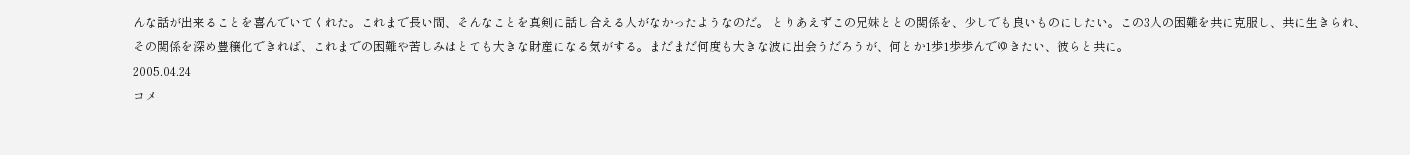んな話が出来ることを喜んでいてくれた。これまで長い間、そんなことを真剣に話し合える人がなかったようなのだ。 とりあえずこの兄妹ととの関係を、少しでも良いものにしたい。この3人の困難を共に克服し、共に生きられ、その関係を深め豊穣化できれば、これまでの困難や苦しみはとても大きな財産になる気がする。まだまだ何度も大きな波に出会うだろうが、何とか1歩1歩歩んでゆきたい、彼らと共に。
2005.04.24
コメ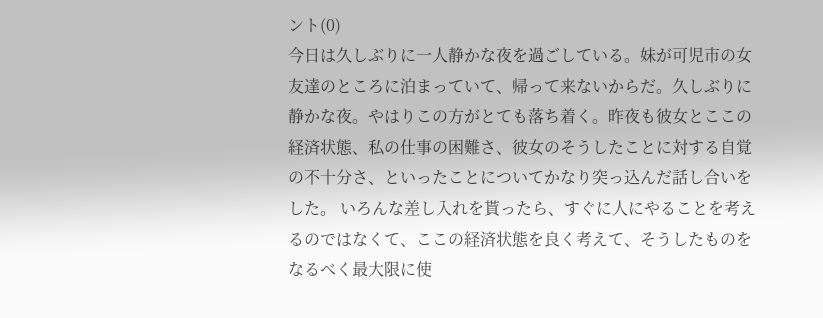ント(0)
今日は久しぶりに一人静かな夜を過ごしている。妹が可児市の女友達のところに泊まっていて、帰って来ないからだ。久しぶりに静かな夜。やはりこの方がとても落ち着く。昨夜も彼女とここの経済状態、私の仕事の困難さ、彼女のそうしたことに対する自覚の不十分さ、といったことについてかなり突っ込んだ話し合いをした。 いろんな差し入れを貰ったら、すぐに人にやることを考えるのではなくて、ここの経済状態を良く考えて、そうしたものをなるべく最大限に使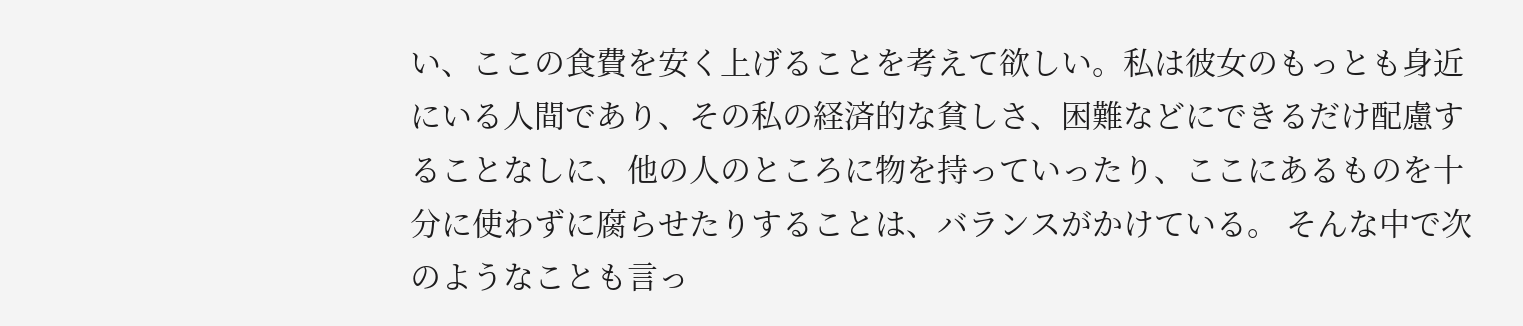い、ここの食費を安く上げることを考えて欲しい。私は彼女のもっとも身近にいる人間であり、その私の経済的な貧しさ、困難などにできるだけ配慮することなしに、他の人のところに物を持っていったり、ここにあるものを十分に使わずに腐らせたりすることは、バランスがかけている。 そんな中で次のようなことも言っ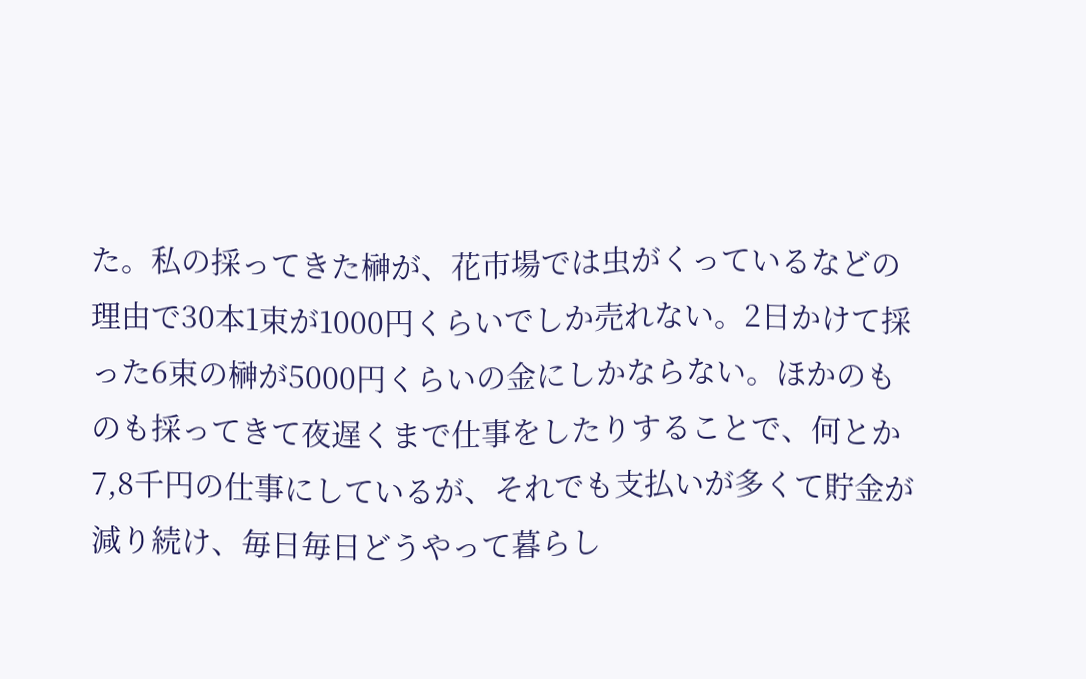た。私の採ってきた榊が、花市場では虫がくっているなどの理由で30本1束が1000円くらいでしか売れない。2日かけて採った6束の榊が5000円くらいの金にしかならない。ほかのものも採ってきて夜遅くまで仕事をしたりすることで、何とか7,8千円の仕事にしているが、それでも支払いが多くて貯金が減り続け、毎日毎日どうやって暮らし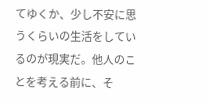てゆくか、少し不安に思うくらいの生活をしているのが現実だ。他人のことを考える前に、そ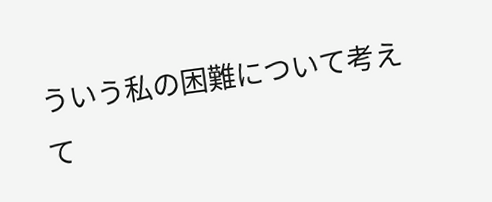ういう私の困難について考えて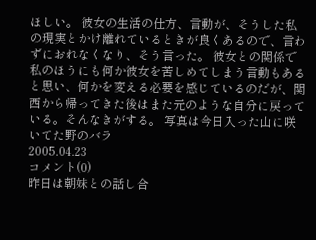ほしい。 彼女の生活の仕方、言動が、そうした私の現実とかけ離れているときが良くあるので、言わずにおれなくなり、そう言った。 彼女との関係で私のほうにも何か彼女を苦しめてしまう言動もあると思い、何かを変える必要を感じているのだが、関西から帰ってきた後はまた元のような自分に戻っている。そんなきがする。 写真は今日入った山に咲いてた野のバラ
2005.04.23
コメント(0)
昨日は朝妹との話し合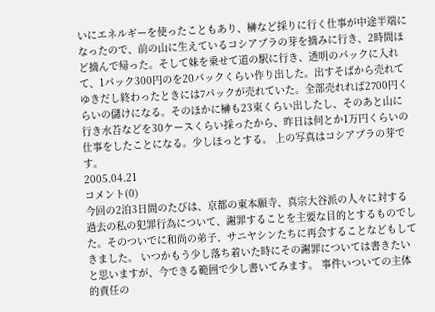いにエネルギーを使ったこともあり、榊など採りに行く仕事が中途半端になったので、前の山に生えているコシアブラの芽を摘みに行き、2時間ほど摘んで帰った。そして妹を乗せて道の駅に行き、透明のパックに入れて、1パック300円のを20パックくらい作り出した。出すそばから売れてゆきだし終わったときには7パックが売れていた。全部売れれば2700円くらいの儲けになる。そのほかに榊も23束くらい出したし、そのあと山に行き水苔などを30ケースくらい採ったから、昨日は何とか1万円くらいの仕事をしたことになる。少しほっとする。 上の写真はコシアブラの芽です。
2005.04.21
コメント(0)
今回の2泊3日間のたびは、京都の東本願寺、真宗大谷派の人々に対する過去の私の犯罪行為について、謝罪することを主要な目的とするものでした。そのついでに和尚の弟子、サニヤシンたちに再会することなどもしてきました。 いつかもう少し落ち着いた時にその謝罪については書きたいと思いますが、今できる範囲で少し書いてみます。 事件いついての主体的責任の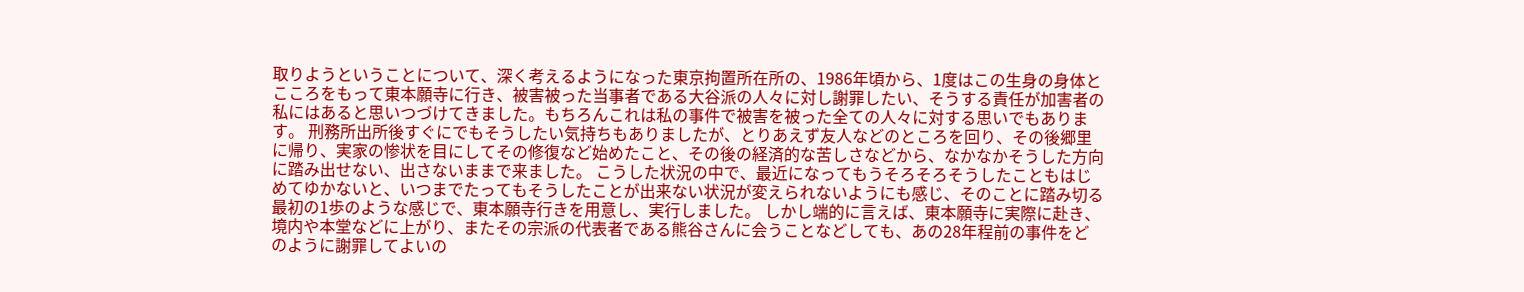取りようということについて、深く考えるようになった東京拘置所在所の、1986年頃から、1度はこの生身の身体とこころをもって東本願寺に行き、被害被った当事者である大谷派の人々に対し謝罪したい、そうする責任が加害者の私にはあると思いつづけてきました。もちろんこれは私の事件で被害を被った全ての人々に対する思いでもあります。 刑務所出所後すぐにでもそうしたい気持ちもありましたが、とりあえず友人などのところを回り、その後郷里に帰り、実家の惨状を目にしてその修復など始めたこと、その後の経済的な苦しさなどから、なかなかそうした方向に踏み出せない、出さないままで来ました。 こうした状況の中で、最近になってもうそろそろそうしたこともはじめてゆかないと、いつまでたってもそうしたことが出来ない状況が変えられないようにも感じ、そのことに踏み切る最初の1歩のような感じで、東本願寺行きを用意し、実行しました。 しかし端的に言えば、東本願寺に実際に赴き、境内や本堂などに上がり、またその宗派の代表者である熊谷さんに会うことなどしても、あの28年程前の事件をどのように謝罪してよいの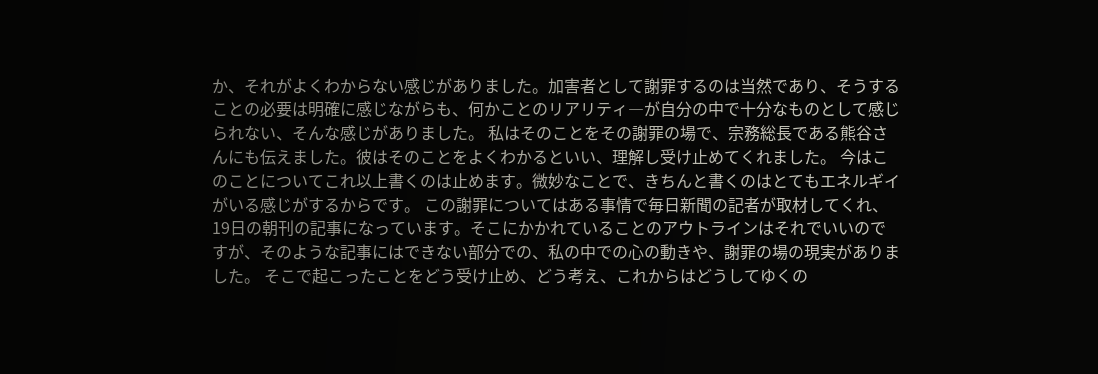か、それがよくわからない感じがありました。加害者として謝罪するのは当然であり、そうすることの必要は明確に感じながらも、何かことのリアリティ―が自分の中で十分なものとして感じられない、そんな感じがありました。 私はそのことをその謝罪の場で、宗務総長である熊谷さんにも伝えました。彼はそのことをよくわかるといい、理解し受け止めてくれました。 今はこのことについてこれ以上書くのは止めます。微妙なことで、きちんと書くのはとてもエネルギイがいる感じがするからです。 この謝罪についてはある事情で毎日新聞の記者が取材してくれ、19日の朝刊の記事になっています。そこにかかれていることのアウトラインはそれでいいのですが、そのような記事にはできない部分での、私の中での心の動きや、謝罪の場の現実がありました。 そこで起こったことをどう受け止め、どう考え、これからはどうしてゆくの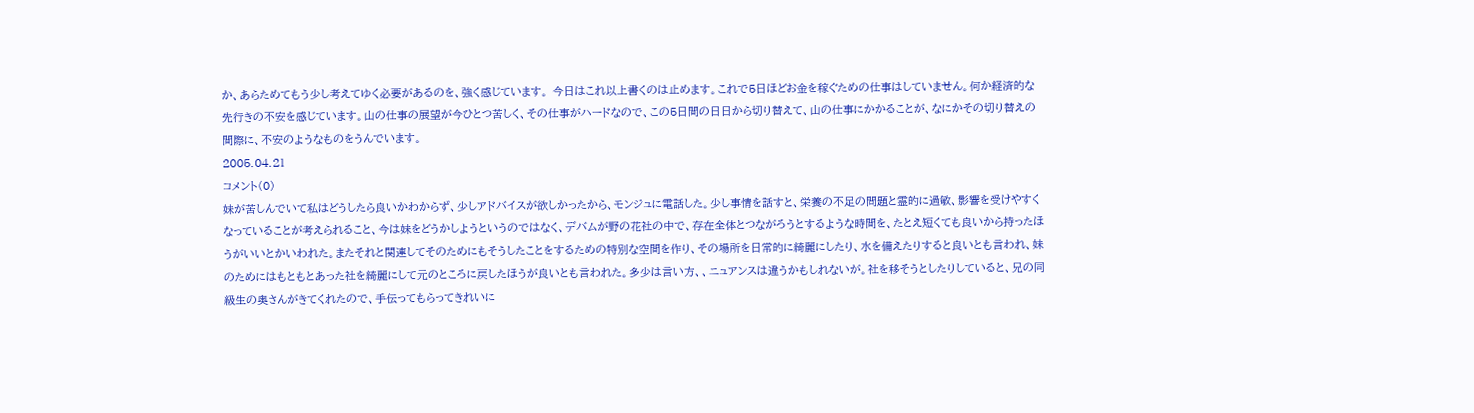か、あらためてもう少し考えてゆく必要があるのを、強く感じています。 今日はこれ以上書くのは止めます。これで5日ほどお金を稼ぐための仕事はしていません。何か経済的な先行きの不安を感じています。山の仕事の展望が今ひとつ苦しく、その仕事がハードなので、この5日間の日日から切り替えて、山の仕事にかかることが、なにかその切り替えの間際に、不安のようなものをうんでいます。
2005.04.21
コメント(0)
妹が苦しんでいて私はどうしたら良いかわからず、少しアドバイスが欲しかったから、モンジュに電話した。少し事情を話すと、栄養の不足の問題と霊的に過敏、影響を受けやすくなっていることが考えられること、今は妹をどうかしようというのではなく、デバムが野の花社の中で、存在全体とつながろうとするような時間を、たとえ短くても良いから持ったほうがいいとかいわれた。またそれと関連してそのためにもそうしたことをするための特別な空間を作り、その場所を日常的に綺麗にしたり、水を備えたりすると良いとも言われ、妹のためにはもともとあった社を綺麗にして元のところに戻したほうが良いとも言われた。多少は言い方、、ニュアンスは違うかもしれないが。社を移そうとしたりしていると、兄の同級生の奥さんがきてくれたので、手伝ってもらってきれいに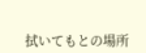拭いてもとの場所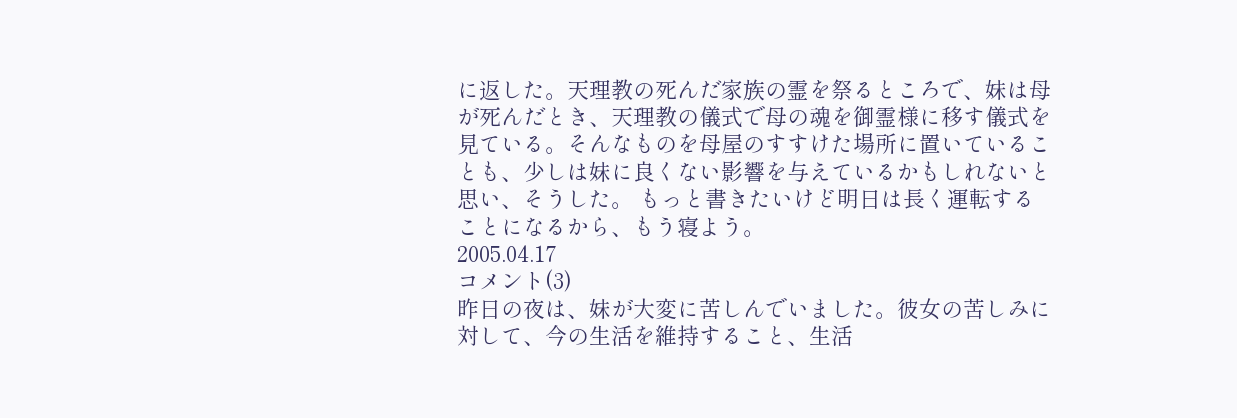に返した。天理教の死んだ家族の霊を祭るところで、妹は母が死んだとき、天理教の儀式で母の魂を御霊様に移す儀式を見ている。そんなものを母屋のすすけた場所に置いていることも、少しは妹に良くない影響を与えているかもしれないと思い、そうした。 もっと書きたいけど明日は長く運転することになるから、もう寝よう。
2005.04.17
コメント(3)
昨日の夜は、妹が大変に苦しんでいました。彼女の苦しみに対して、今の生活を維持すること、生活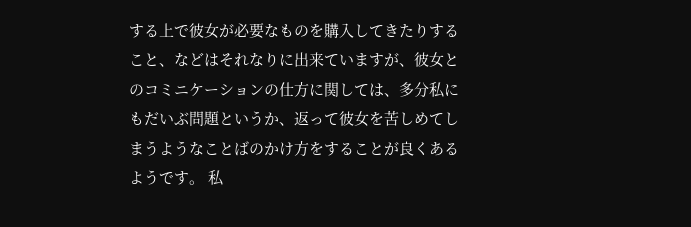する上で彼女が必要なものを購入してきたりすること、などはそれなりに出来ていますが、彼女とのコミニケーションの仕方に関しては、多分私にもだいぶ問題というか、返って彼女を苦しめてしまうようなことばのかけ方をすることが良くあるようです。 私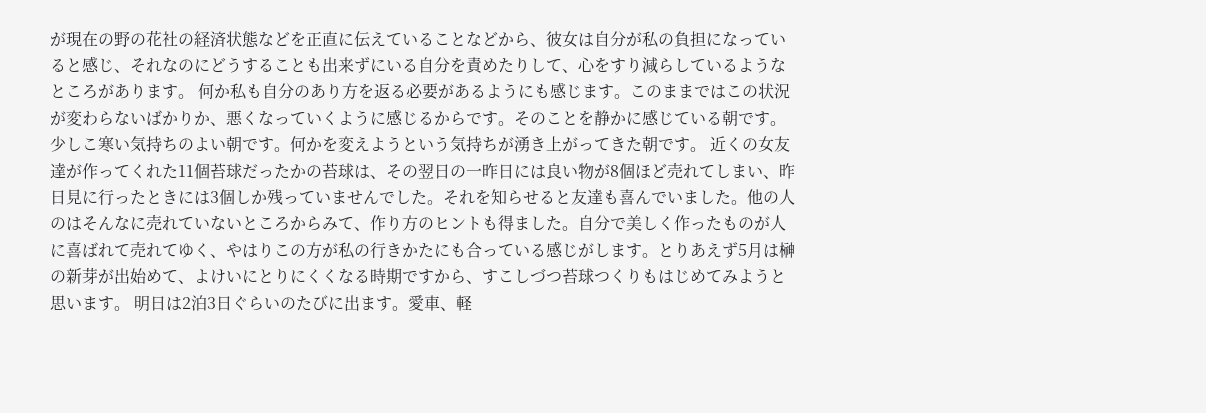が現在の野の花社の経済状態などを正直に伝えていることなどから、彼女は自分が私の負担になっていると感じ、それなのにどうすることも出来ずにいる自分を責めたりして、心をすり減らしているようなところがあります。 何か私も自分のあり方を返る必要があるようにも感じます。このままではこの状況が変わらないばかりか、悪くなっていくように感じるからです。そのことを静かに感じている朝です。少しこ寒い気持ちのよい朝です。何かを変えようという気持ちが湧き上がってきた朝です。 近くの女友達が作ってくれた11個苔球だったかの苔球は、その翌日の一昨日には良い物が8個ほど売れてしまい、昨日見に行ったときには3個しか残っていませんでした。それを知らせると友達も喜んでいました。他の人のはそんなに売れていないところからみて、作り方のヒントも得ました。自分で美しく作ったものが人に喜ばれて売れてゆく、やはりこの方が私の行きかたにも合っている感じがします。とりあえず5月は榊の新芽が出始めて、よけいにとりにくくなる時期ですから、すこしづつ苔球つくりもはじめてみようと思います。 明日は2泊3日ぐらいのたびに出ます。愛車、軽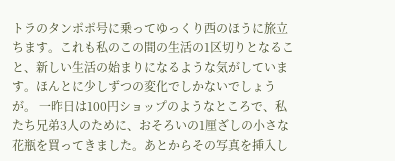トラのタンポポ号に乗ってゆっくり西のほうに旅立ちます。これも私のこの間の生活の1区切りとなること、新しい生活の始まりになるような気がしています。ほんとに少しずつの変化でしかないでしょうが。 一昨日は100円ショップのようなところで、私たち兄弟3人のために、おそろいの1厘ざしの小さな花瓶を買ってきました。あとからその写真を挿入し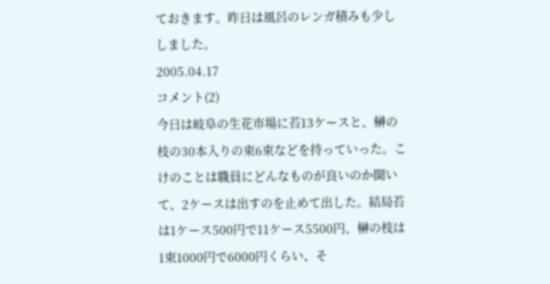ておきます。昨日は風呂のレンガ積みも少ししました。
2005.04.17
コメント(2)
今日は岐阜の生花市場に苔13ケースと、榊の枝の30本入りの束6束などを持っていった。こけのことは職員にどんなものが良いのか聞いて、2ケースは出すのを止めて出した。結局苔は1ケース500円で11ケース5500円、榊の枝は1束1000円で6000円くらい、そ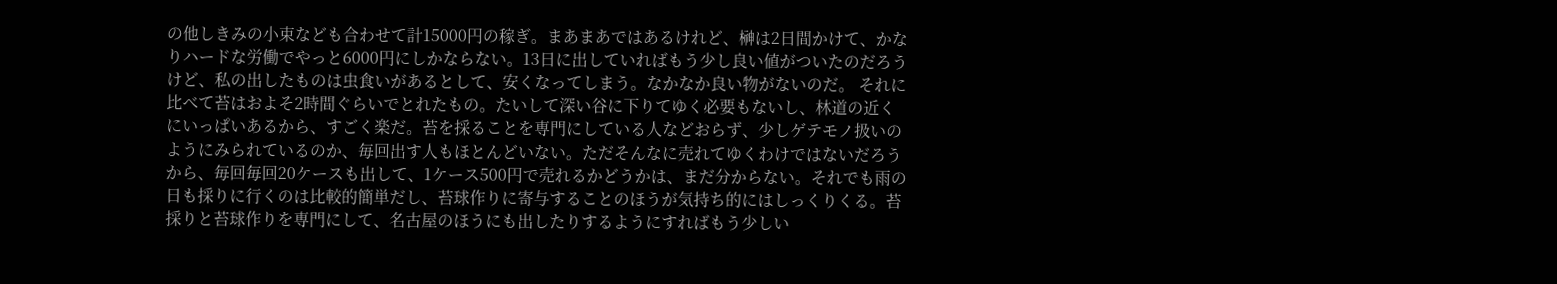の他しきみの小束なども合わせて計15000円の稼ぎ。まあまあではあるけれど、榊は2日間かけて、かなりハードな労働でやっと6000円にしかならない。13日に出していればもう少し良い値がついたのだろうけど、私の出したものは虫食いがあるとして、安くなってしまう。なかなか良い物がないのだ。 それに比べて苔はおよそ2時間ぐらいでとれたもの。たいして深い谷に下りてゆく必要もないし、林道の近くにいっぱいあるから、すごく楽だ。苔を採ることを専門にしている人などおらず、少しゲテモノ扱いのようにみられているのか、毎回出す人もほとんどいない。ただそんなに売れてゆくわけではないだろうから、毎回毎回20ケースも出して、1ケース500円で売れるかどうかは、まだ分からない。それでも雨の日も採りに行くのは比較的簡単だし、苔球作りに寄与することのほうが気持ち的にはしっくりくる。苔採りと苔球作りを専門にして、名古屋のほうにも出したりするようにすればもう少しい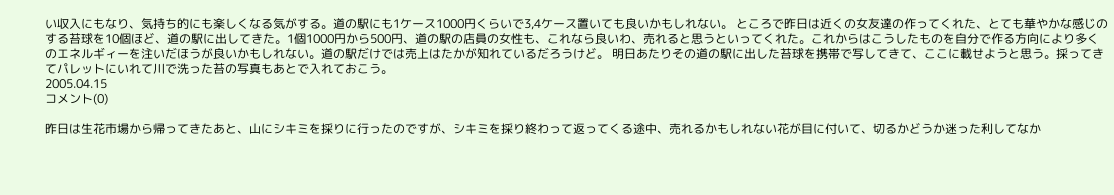い収入にもなり、気持ち的にも楽しくなる気がする。道の駅にも1ケース1000円くらいで3,4ケース置いても良いかもしれない。 ところで昨日は近くの女友達の作ってくれた、とても華やかな感じのする苔球を10個ほど、道の駅に出してきた。1個1000円から500円、道の駅の店員の女性も、これなら良いわ、売れると思うといってくれた。これからはこうしたものを自分で作る方向により多くのエネルギィーを注いだほうが良いかもしれない。道の駅だけでは売上はたかが知れているだろうけど。 明日あたりその道の駅に出した苔球を携帯で写してきて、ここに載せようと思う。採ってきてパレットにいれて川で洗った苔の写真もあとで入れておこう。
2005.04.15
コメント(0)

昨日は生花市場から帰ってきたあと、山にシキミを採りに行ったのですが、シキミを採り終わって返ってくる途中、売れるかもしれない花が目に付いて、切るかどうか迷った利してなか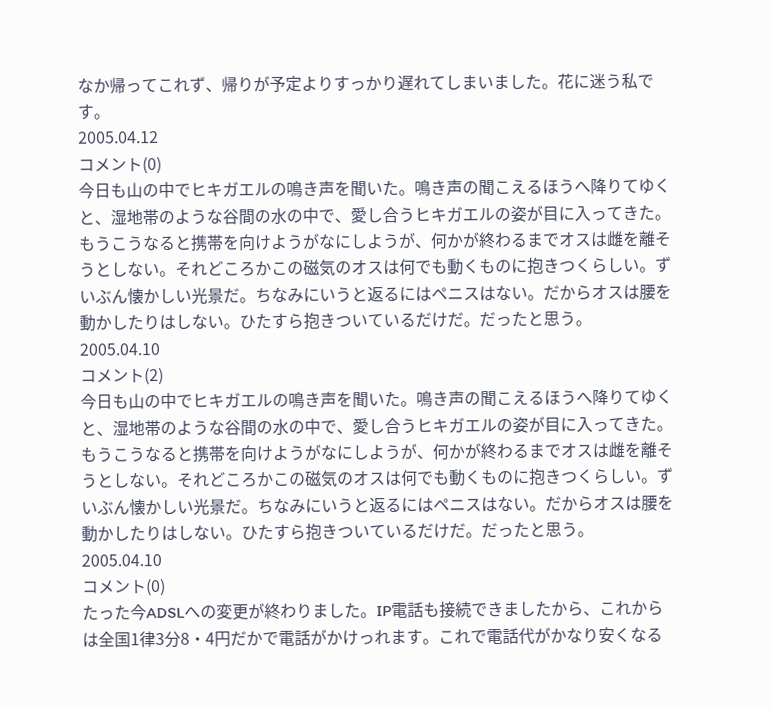なか帰ってこれず、帰りが予定よりすっかり遅れてしまいました。花に迷う私です。
2005.04.12
コメント(0)
今日も山の中でヒキガエルの鳴き声を聞いた。鳴き声の聞こえるほうへ降りてゆくと、湿地帯のような谷間の水の中で、愛し合うヒキガエルの姿が目に入ってきた。もうこうなると携帯を向けようがなにしようが、何かが終わるまでオスは雌を離そうとしない。それどころかこの磁気のオスは何でも動くものに抱きつくらしい。ずいぶん懐かしい光景だ。ちなみにいうと返るにはペニスはない。だからオスは腰を動かしたりはしない。ひたすら抱きついているだけだ。だったと思う。
2005.04.10
コメント(2)
今日も山の中でヒキガエルの鳴き声を聞いた。鳴き声の聞こえるほうへ降りてゆくと、湿地帯のような谷間の水の中で、愛し合うヒキガエルの姿が目に入ってきた。もうこうなると携帯を向けようがなにしようが、何かが終わるまでオスは雌を離そうとしない。それどころかこの磁気のオスは何でも動くものに抱きつくらしい。ずいぶん懐かしい光景だ。ちなみにいうと返るにはペニスはない。だからオスは腰を動かしたりはしない。ひたすら抱きついているだけだ。だったと思う。
2005.04.10
コメント(0)
たった今ADSLへの変更が終わりました。IP電話も接続できましたから、これからは全国1律3分8・4円だかで電話がかけっれます。これで電話代がかなり安くなる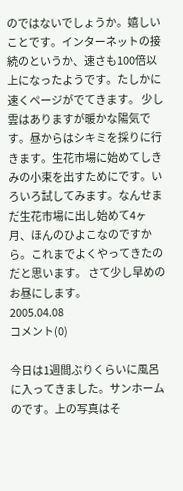のではないでしょうか。嬉しいことです。インターネットの接続のというか、速さも100倍以上になったようです。たしかに速くページがでてきます。 少し雲はありますが暖かな陽気です。昼からはシキミを採りに行きます。生花市場に始めてしきみの小束を出すためにです。いろいろ試してみます。なんせまだ生花市場に出し始めて4ヶ月、ほんのひよこなのですから。これまでよくやってきたのだと思います。 さて少し早めのお昼にします。
2005.04.08
コメント(0)

今日は1週間ぶりくらいに風呂に入ってきました。サンホームのです。上の写真はそ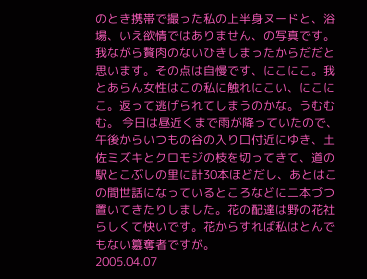のとき携帯で撮った私の上半身ヌードと、浴場、いえ欲情ではありません、の写真です。我ながら贅肉のないひきしまったからだだと思います。その点は自慢です、にこにこ。我とあらん女性はこの私に触れにこい、にこにこ。返って逃げられてしまうのかな。うむむむ。 今日は昼近くまで雨が降っていたので、午後からいつもの谷の入り口付近にゆき、土佐ミズキとクロモジの枝を切ってきて、道の駅とこぶしの里に計30本ほどだし、あとはこの間世話になっているところなどに二本づつ置いてきたりしました。花の配達は野の花社らしくて快いです。花からすれば私はとんでもない簒奪者ですが。
2005.04.07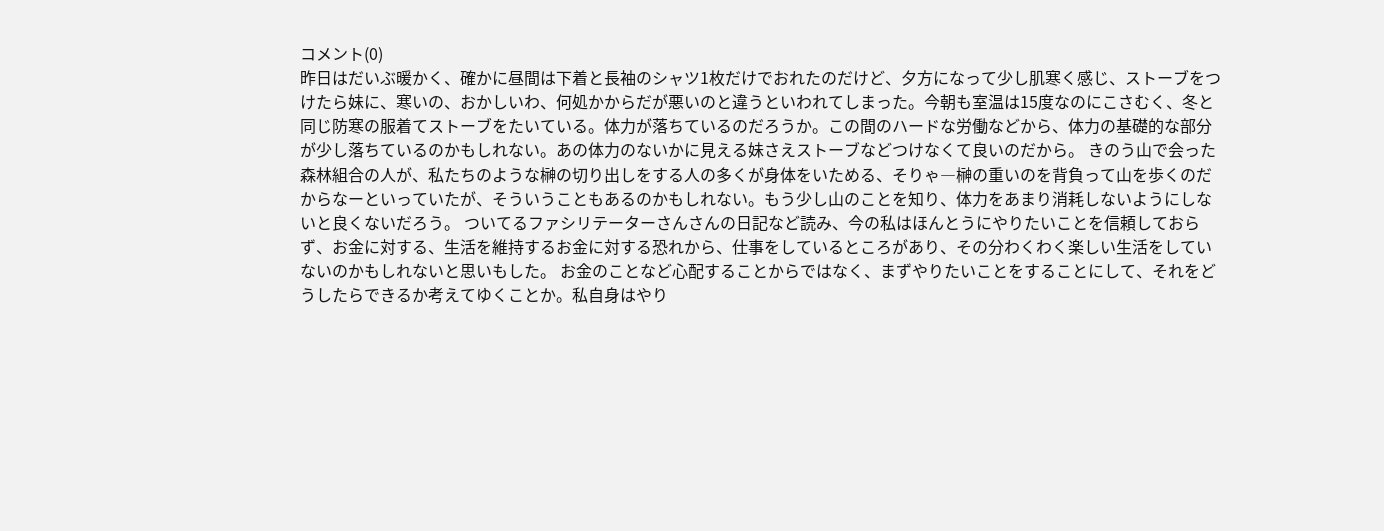コメント(0)
昨日はだいぶ暖かく、確かに昼間は下着と長袖のシャツ1枚だけでおれたのだけど、夕方になって少し肌寒く感じ、ストーブをつけたら妹に、寒いの、おかしいわ、何処かからだが悪いのと違うといわれてしまった。今朝も室温は15度なのにこさむく、冬と同じ防寒の服着てストーブをたいている。体力が落ちているのだろうか。この間のハードな労働などから、体力の基礎的な部分が少し落ちているのかもしれない。あの体力のないかに見える妹さえストーブなどつけなくて良いのだから。 きのう山で会った森林組合の人が、私たちのような榊の切り出しをする人の多くが身体をいためる、そりゃ―榊の重いのを背負って山を歩くのだからなーといっていたが、そういうこともあるのかもしれない。もう少し山のことを知り、体力をあまり消耗しないようにしないと良くないだろう。 ついてるファシリテーターさんさんの日記など読み、今の私はほんとうにやりたいことを信頼しておらず、お金に対する、生活を維持するお金に対する恐れから、仕事をしているところがあり、その分わくわく楽しい生活をしていないのかもしれないと思いもした。 お金のことなど心配することからではなく、まずやりたいことをすることにして、それをどうしたらできるか考えてゆくことか。私自身はやり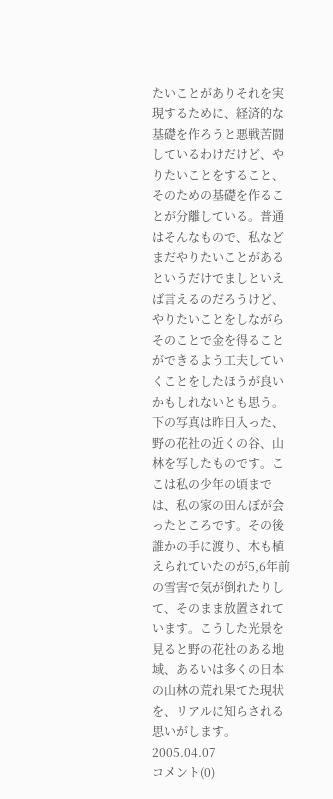たいことがありそれを実現するために、経済的な基礎を作ろうと悪戦苦闘しているわけだけど、やりたいことをすること、そのための基礎を作ることが分離している。普通はそんなもので、私などまだやりたいことがあるというだけでましといえば言えるのだろうけど、やりたいことをしながらそのことで金を得ることができるよう工夫していくことをしたほうが良いかもしれないとも思う。 下の写真は昨日入った、野の花社の近くの谷、山林を写したものです。ここは私の少年の頃までは、私の家の田んぼが会ったところです。その後誰かの手に渡り、木も植えられていたのが5,6年前の雪害で気が倒れたりして、そのまま放置されています。こうした光景を見ると野の花社のある地域、あるいは多くの日本の山林の荒れ果てた現状を、リアルに知らされる思いがします。
2005.04.07
コメント(0)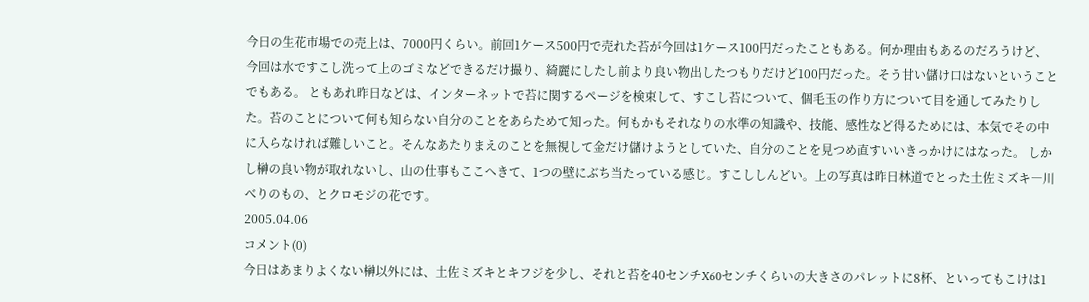今日の生花市場での売上は、7000円くらい。前回1ケース500円で売れた苔が今回は1ケース100円だったこともある。何か理由もあるのだろうけど、今回は水ですこし洗って上のゴミなどできるだけ撮り、綺麗にしたし前より良い物出したつもりだけど100円だった。そう甘い儲け口はないということでもある。 ともあれ昨日などは、インターネットで苔に関するページを検束して、すこし苔について、個毛玉の作り方について目を通してみたりした。苔のことについて何も知らない自分のことをあらためて知った。何もかもそれなりの水準の知識や、技能、感性など得るためには、本気でその中に入らなければ難しいこと。そんなあたりまえのことを無視して金だけ儲けようとしていた、自分のことを見つめ直すいいきっかけにはなった。 しかし榊の良い物が取れないし、山の仕事もここへきて、1つの壁にぶち当たっている感じ。すこししんどい。上の写真は昨日林道でとった土佐ミズキ―川べりのもの、とクロモジの花です。
2005.04.06
コメント(0)
今日はあまりよくない榊以外には、土佐ミズキとキフジを少し、それと苔を40センチX60センチくらいの大きさのパレットに8杯、といってもこけは1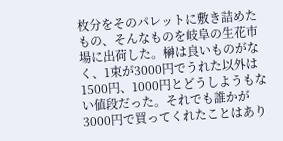枚分をそのパレットに敷き詰めたもの、そんなものを岐阜の生花市場に出荷した。榊は良いものがなく、1束が3000円でうれた以外は1500円、1000円とどうしようもない値段だった。それでも誰かが3000円で買ってくれたことはあり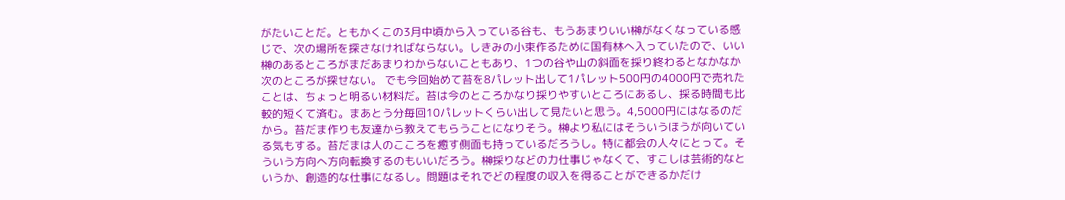がたいことだ。ともかくこの3月中頃から入っている谷も、もうあまりいい榊がなくなっている感じで、次の場所を探さなければならない。しきみの小束作るために国有林へ入っていたので、いい榊のあるところがまだあまりわからないこともあり、1つの谷や山の斜面を採り終わるとなかなか次のところが探せない。 でも今回始めて苔を8パレット出して1パレット500円の4000円で売れたことは、ちょっと明るい材料だ。苔は今のところかなり採りやすいところにあるし、採る時間も比較的短くて済む。まあとう分毎回10パレットくらい出して見たいと思う。4,5000円にはなるのだから。苔だま作りも友達から教えてもらうことになりそう。榊より私にはそういうほうが向いている気もする。苔だまは人のこころを癒す側面も持っているだろうし。特に都会の人々にとって。そういう方向へ方向転換するのもいいだろう。榊採りなどの力仕事じゃなくて、すこしは芸術的なというか、創造的な仕事になるし。問題はそれでどの程度の収入を得ることができるかだけ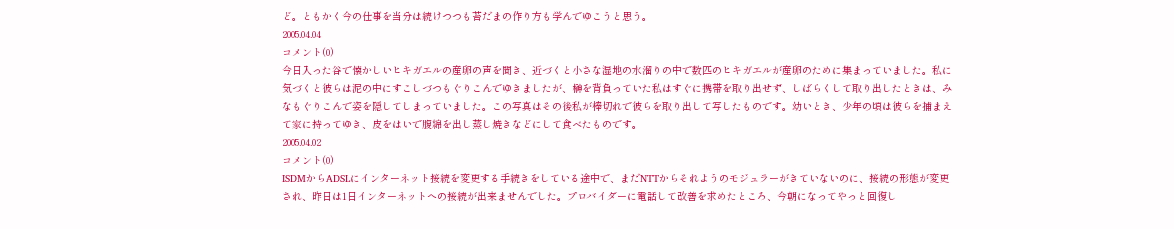ど。ともかく今の仕事を当分は続けつつも苔だまの作り方も学んでゆこうと思う。
2005.04.04
コメント(0)
今日入った谷で懐かしいヒキガエルの産卵の声を聞き、近づくと小さな湿地の水溜りの中で数匹のヒキガエルが産卵のために集まっていました。私に気づくと彼らは泥の中にすこしづつもぐりこんでゆきましたが、榊を背負っていた私はすぐに携帯を取り出せず、しばらくして取り出したときは、みなもぐりこんで姿を隠してしまっていました。この写真はその後私が棒切れで彼らを取り出して写したものです。幼いとき、少年の頃は彼らを捕まえて家に持ってゆき、皮をはいで腹綿を出し蒸し焼きなどにして食べたものです。
2005.04.02
コメント(0)
ISDMからADSLにインターネット接続を変更する手続きをしている途中で、まだNTTからそれようのモジュラーがきていないのに、接続の形態が変更され、昨日は1日インターネットへの接続が出来ませんでした。プロバイダーに電話して改善を求めたところ、今朝になってやっと回復し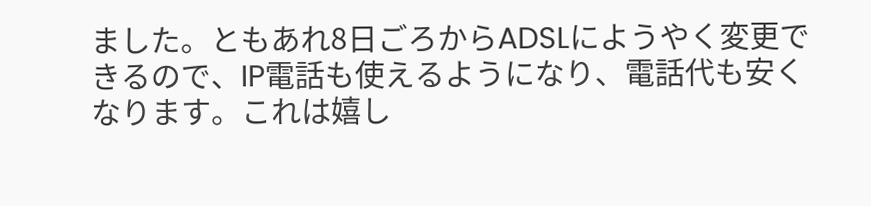ました。ともあれ8日ごろからADSLにようやく変更できるので、IP電話も使えるようになり、電話代も安くなります。これは嬉し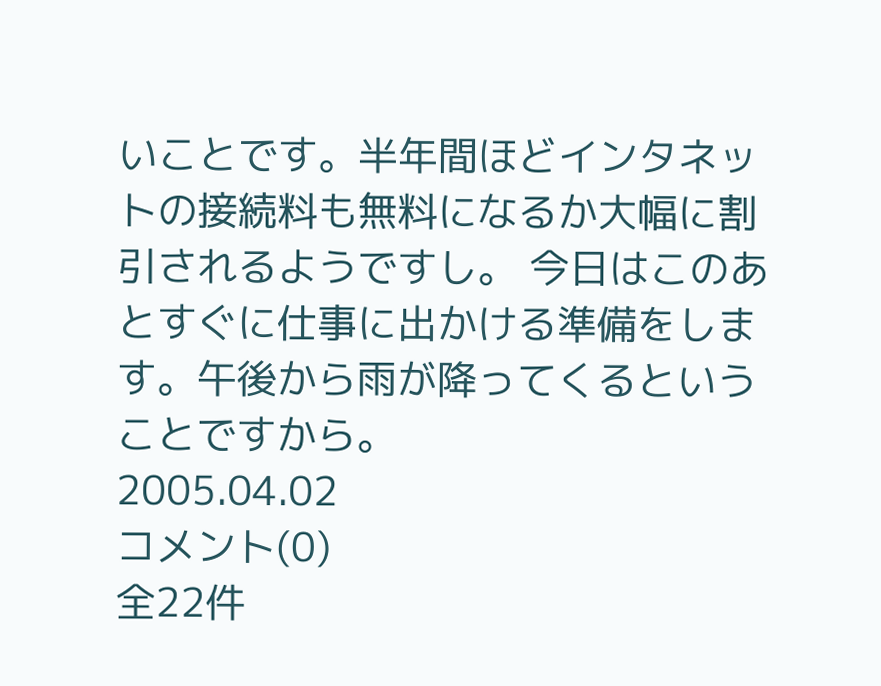いことです。半年間ほどインタネットの接続料も無料になるか大幅に割引されるようですし。 今日はこのあとすぐに仕事に出かける準備をします。午後から雨が降ってくるということですから。
2005.04.02
コメント(0)
全22件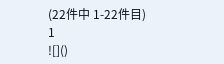(22件中 1-22件目)
1
![]()